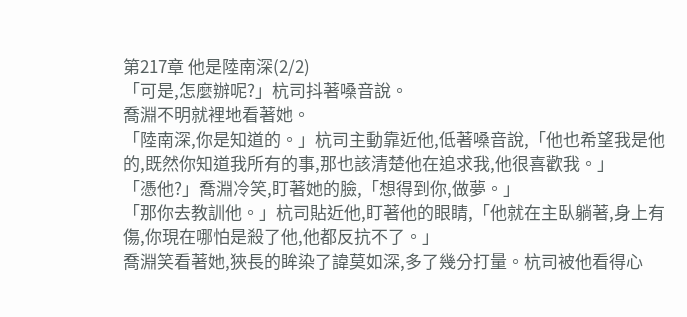第217章 他是陸南深(2/2)
「可是,怎麼辦呢?」杭司抖著嗓音說。
喬淵不明就裡地看著她。
「陸南深,你是知道的。」杭司主動靠近他,低著嗓音說,「他也希望我是他的,既然你知道我所有的事,那也該清楚他在追求我,他很喜歡我。」
「憑他?」喬淵冷笑,盯著她的臉,「想得到你,做夢。」
「那你去教訓他。」杭司貼近他,盯著他的眼睛,「他就在主臥躺著,身上有傷,你現在哪怕是殺了他,他都反抗不了。」
喬淵笑看著她,狹長的眸染了諱莫如深,多了幾分打量。杭司被他看得心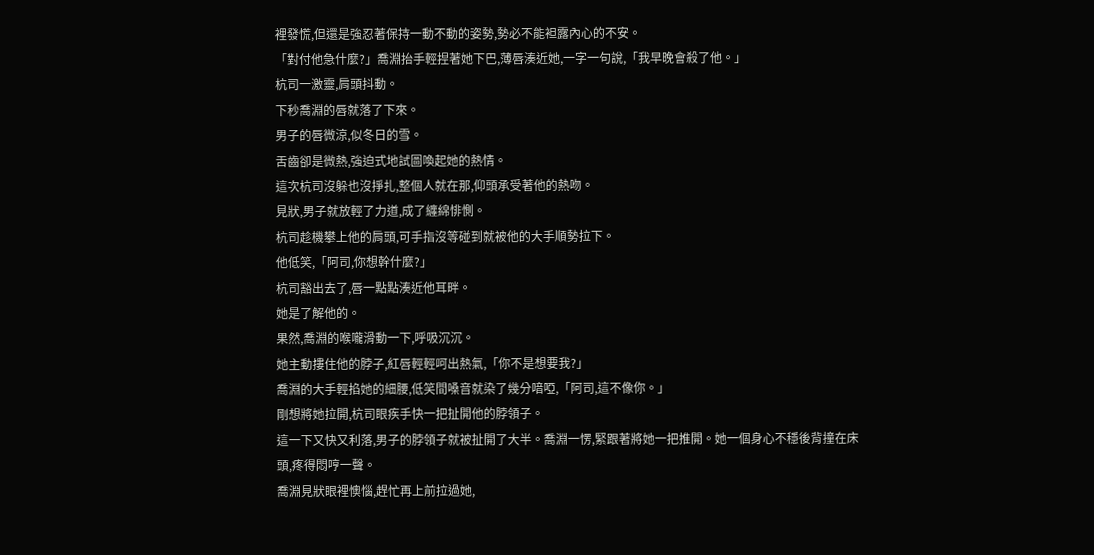裡發慌,但還是強忍著保持一動不動的姿勢,勢必不能袒露內心的不安。
「對付他急什麼?」喬淵抬手輕捏著她下巴,薄唇湊近她,一字一句說,「我早晚會殺了他。」
杭司一激靈,肩頭抖動。
下秒喬淵的唇就落了下來。
男子的唇微涼,似冬日的雪。
舌齒卻是微熱,強迫式地試圖喚起她的熱情。
這次杭司沒躲也沒掙扎,整個人就在那,仰頭承受著他的熱吻。
見狀,男子就放輕了力道,成了纏綿悱惻。
杭司趁機攀上他的肩頭,可手指沒等碰到就被他的大手順勢拉下。
他低笑,「阿司,你想幹什麼?」
杭司豁出去了,唇一點點湊近他耳畔。
她是了解他的。
果然,喬淵的喉嚨滑動一下,呼吸沉沉。
她主動摟住他的脖子,紅唇輕輕呵出熱氣,「你不是想要我?」
喬淵的大手輕掐她的細腰,低笑間嗓音就染了幾分喑啞,「阿司,這不像你。」
剛想將她拉開,杭司眼疾手快一把扯開他的脖領子。
這一下又快又利落,男子的脖領子就被扯開了大半。喬淵一愣,緊跟著將她一把推開。她一個身心不穩後背撞在床頭,疼得悶哼一聲。
喬淵見狀眼裡懊惱,趕忙再上前拉過她,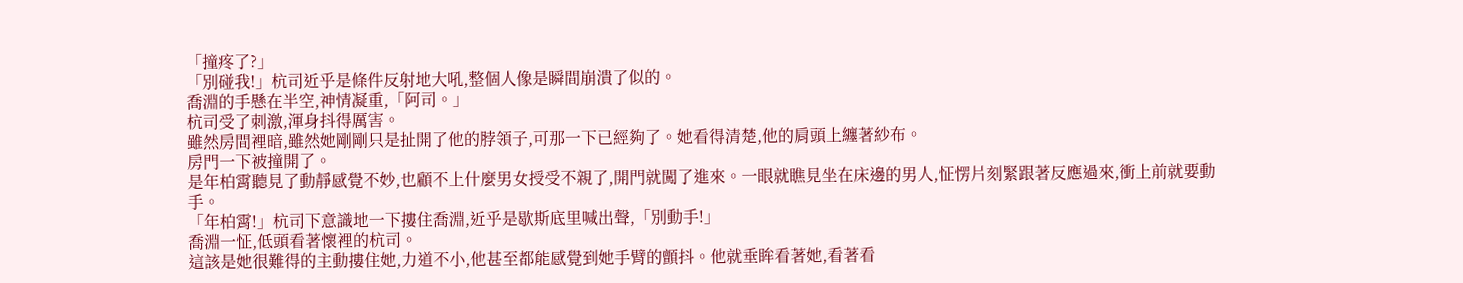「撞疼了?」
「別碰我!」杭司近乎是條件反射地大吼,整個人像是瞬間崩潰了似的。
喬淵的手懸在半空,神情凝重,「阿司。」
杭司受了刺激,渾身抖得厲害。
雖然房間裡暗,雖然她剛剛只是扯開了他的脖領子,可那一下已經夠了。她看得清楚,他的肩頭上纏著紗布。
房門一下被撞開了。
是年柏霄聽見了動靜感覺不妙,也顧不上什麼男女授受不親了,開門就闖了進來。一眼就瞧見坐在床邊的男人,怔愣片刻緊跟著反應過來,衝上前就要動手。
「年柏霄!」杭司下意識地一下摟住喬淵,近乎是歇斯底里喊出聲,「別動手!」
喬淵一怔,低頭看著懷裡的杭司。
這該是她很難得的主動摟住她,力道不小,他甚至都能感覺到她手臂的顫抖。他就垂眸看著她,看著看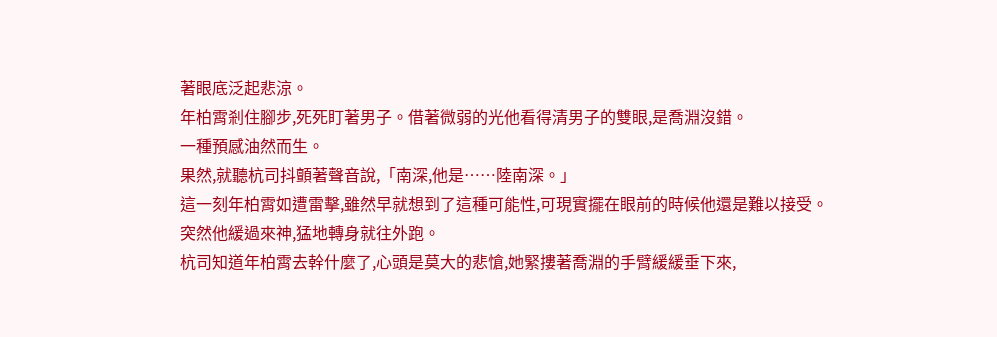著眼底泛起悲涼。
年柏霄剎住腳步,死死盯著男子。借著微弱的光他看得清男子的雙眼,是喬淵沒錯。
一種預感油然而生。
果然,就聽杭司抖顫著聲音說,「南深,他是……陸南深。」
這一刻年柏霄如遭雷擊,雖然早就想到了這種可能性,可現實擺在眼前的時候他還是難以接受。突然他緩過來神,猛地轉身就往外跑。
杭司知道年柏霄去幹什麼了,心頭是莫大的悲愴,她緊摟著喬淵的手臂緩緩垂下來,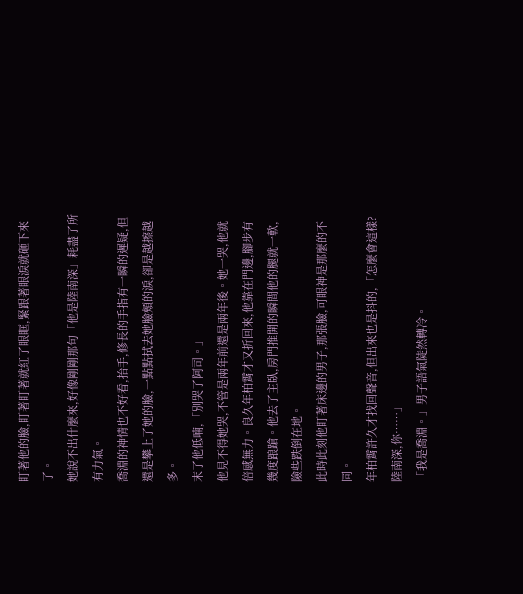盯著他的臉,盯著盯著就紅了眼眶,緊跟著眼淚就砸下來了。
她說不出什麼來,好像剛剛那句「他是陸南深」耗盡了所有力氣。
喬淵的神情也不好看,抬手,修長的手指有一瞬的遲疑,但還是攀上了她的臉,一點點拭去她臉頰的淚,卻是越擦越多。
末了他低喃,「別哭了阿司。」
他見不得她哭,不管是兩年前還是兩年後。她一哭,他就倍感無力。良久年柏霄才又折回來,他靠在門邊,腳步有幾度踉蹌。他去了主臥,房門推開的瞬間他的腿就一軟,險些跌倒在地。
此時此刻他盯著床邊的男子,那張臉,可眼神是那麼的不同。
年柏霄許久才找回聲音,但出來也是抖的,「怎麼會這樣?陸南深,你……」
「我是喬淵。」男子語氣陡然轉冷。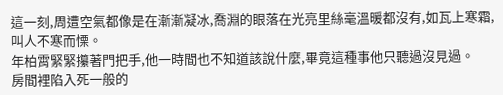這一刻,周遭空氣都像是在漸漸凝冰,喬淵的眼落在光亮里絲毫溫暖都沒有,如瓦上寒霜,叫人不寒而慄。
年柏霄緊緊攥著門把手,他一時間也不知道該說什麼,畢竟這種事他只聽過沒見過。
房間裡陷入死一般的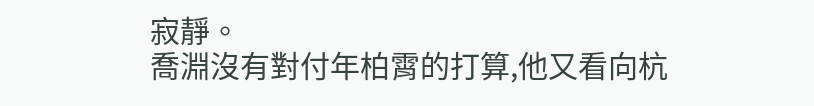寂靜。
喬淵沒有對付年柏霄的打算,他又看向杭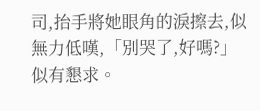司,抬手將她眼角的淚擦去,似無力低嘆,「別哭了,好嗎?」似有懇求。